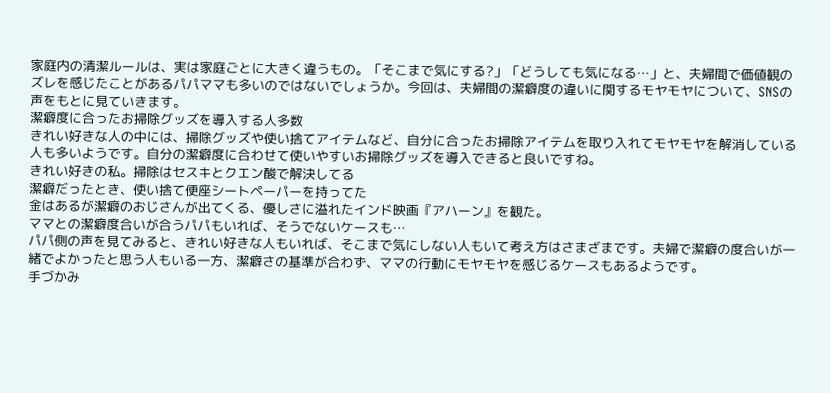家庭内の清潔ルールは、実は家庭ごとに大きく違うもの。「そこまで気にする?」「どうしても気になる…」と、夫婦間で価値観のズレを感じたことがあるパパママも多いのではないでしょうか。今回は、夫婦間の潔癖度の違いに関するモヤモヤについて、SNSの声をもとに見ていきます。
潔癖度に合ったお掃除グッズを導入する人多数
きれい好きな人の中には、掃除グッズや使い捨てアイテムなど、自分に合ったお掃除アイテムを取り入れてモヤモヤを解消している人も多いようです。自分の潔癖度に合わせて使いやすいお掃除グッズを導入できると良いですね。
きれい好きの私。掃除はセスキとクエン酸で解決してる
潔癖だったとき、使い捨て便座シートペーパーを持ってた
金はあるが潔癖のおじさんが出てくる、優しさに溢れたインド映画『アハーン』を観た。
ママとの潔癖度合いが合うパパもいれば、そうでないケースも…
パパ側の声を見てみると、きれい好きな人もいれば、そこまで気にしない人もいて考え方はさまざまです。夫婦で潔癖の度合いが一緒でよかったと思う人もいる一方、潔癖さの基準が合わず、ママの行動にモヤモヤを感じるケースもあるようです。
手づかみ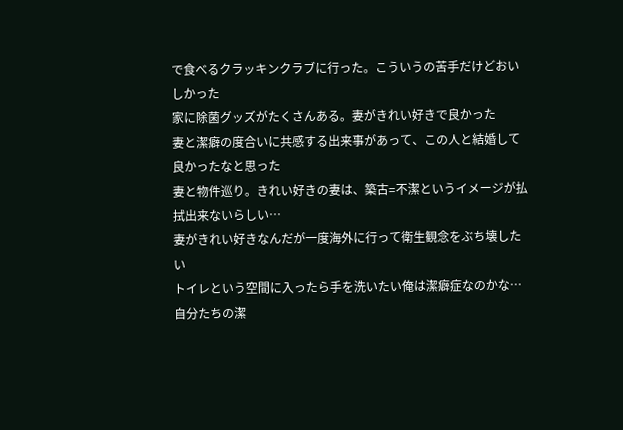で食べるクラッキンクラブに行った。こういうの苦手だけどおいしかった
家に除菌グッズがたくさんある。妻がきれい好きで良かった
妻と潔癖の度合いに共感する出来事があって、この人と結婚して良かったなと思った
妻と物件巡り。きれい好きの妻は、築古=不潔というイメージが払拭出来ないらしい…
妻がきれい好きなんだが一度海外に行って衛生観念をぶち壊したい
トイレという空間に入ったら手を洗いたい俺は潔癖症なのかな…
自分たちの潔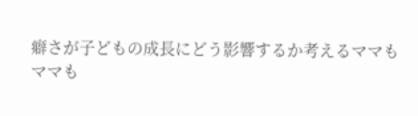癖さが子どもの成長にどう影響するか考えるママも
ママも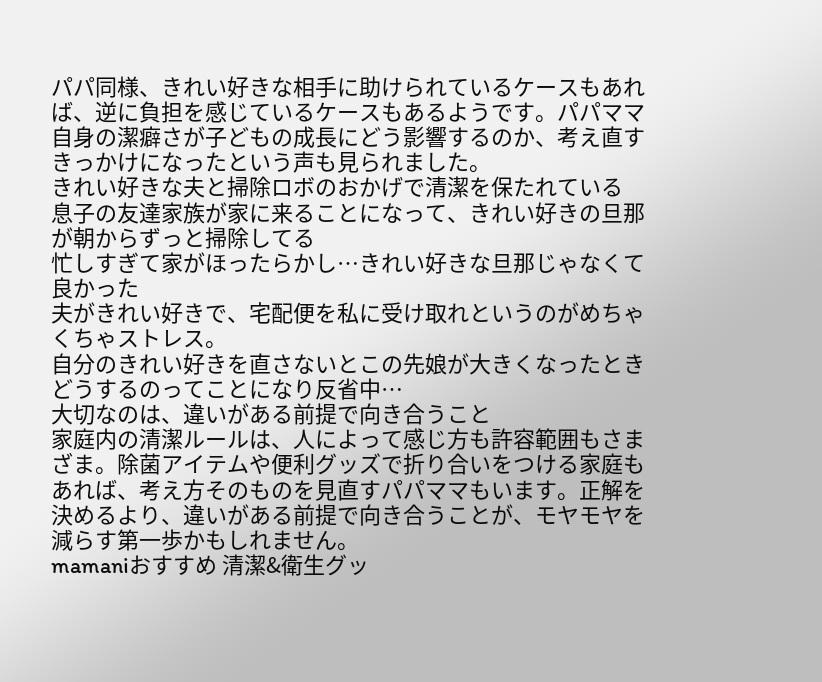パパ同様、きれい好きな相手に助けられているケースもあれば、逆に負担を感じているケースもあるようです。パパママ自身の潔癖さが子どもの成長にどう影響するのか、考え直すきっかけになったという声も見られました。
きれい好きな夫と掃除ロボのおかげで清潔を保たれている
息子の友達家族が家に来ることになって、きれい好きの旦那が朝からずっと掃除してる
忙しすぎて家がほったらかし…きれい好きな旦那じゃなくて良かった
夫がきれい好きで、宅配便を私に受け取れというのがめちゃくちゃストレス。
自分のきれい好きを直さないとこの先娘が大きくなったときどうするのってことになり反省中…
大切なのは、違いがある前提で向き合うこと
家庭内の清潔ルールは、人によって感じ方も許容範囲もさまざま。除菌アイテムや便利グッズで折り合いをつける家庭もあれば、考え方そのものを見直すパパママもいます。正解を決めるより、違いがある前提で向き合うことが、モヤモヤを減らす第一歩かもしれません。
mamaniおすすめ 清潔&衛生グッ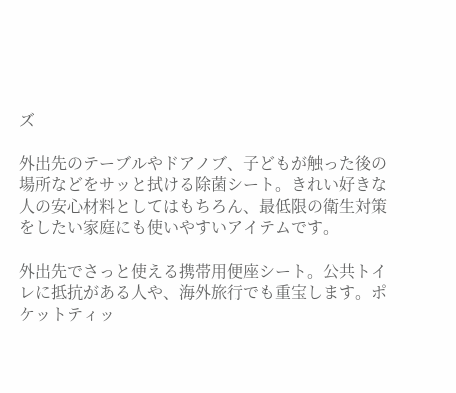ズ

外出先のテーブルやドアノブ、子どもが触った後の場所などをサッと拭ける除菌シート。きれい好きな人の安心材料としてはもちろん、最低限の衛生対策をしたい家庭にも使いやすいアイテムです。

外出先でさっと使える携帯用便座シート。公共トイレに抵抗がある人や、海外旅行でも重宝します。ポケットティッ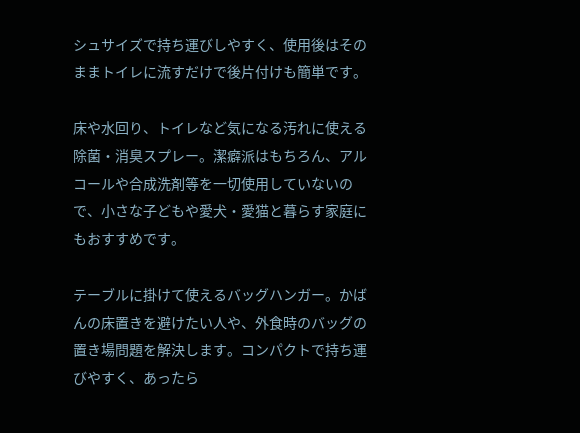シュサイズで持ち運びしやすく、使用後はそのままトイレに流すだけで後片付けも簡単です。

床や水回り、トイレなど気になる汚れに使える除菌・消臭スプレー。潔癖派はもちろん、アルコールや合成洗剤等を一切使用していないので、小さな子どもや愛犬・愛猫と暮らす家庭にもおすすめです。

テーブルに掛けて使えるバッグハンガー。かばんの床置きを避けたい人や、外食時のバッグの置き場問題を解決します。コンパクトで持ち運びやすく、あったら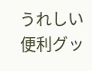うれしい便利グッ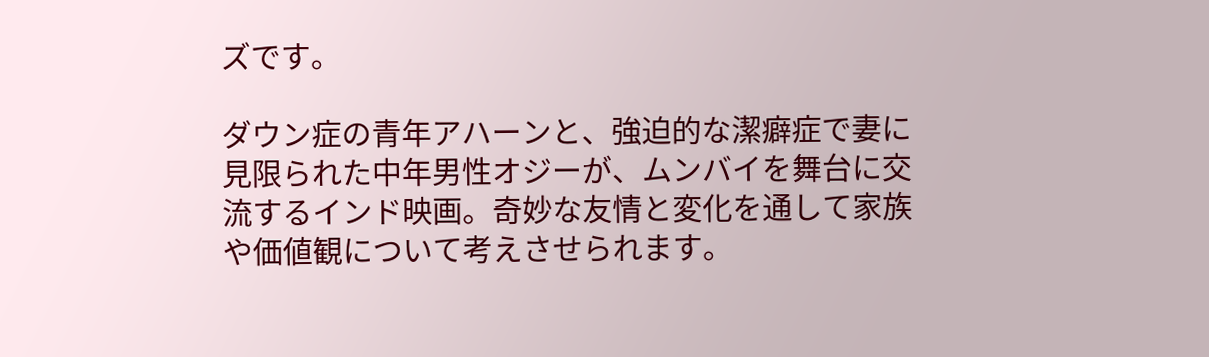ズです。

ダウン症の青年アハーンと、強迫的な潔癖症で妻に見限られた中年男性オジーが、ムンバイを舞台に交流するインド映画。奇妙な友情と変化を通して家族や価値観について考えさせられます。